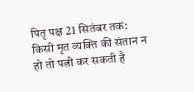पितृ पक्ष 21 सितंबर तक: किसी मृत व्यक्ति की संतान न हो तो पत्नी कर सकती है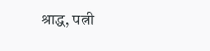श्राद्ध, पत्नी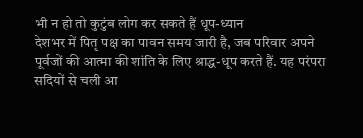भी न हो तो कुटुंब लोग कर सकते हैं धूप-ध्यान
देशभर में पितृ पक्ष का पावन समय जारी है, जब परिवार अपने पूर्वजों की आत्मा की शांति के लिए श्राद्ध-धूप करते हैं. यह परंपरा सदियों से चली आ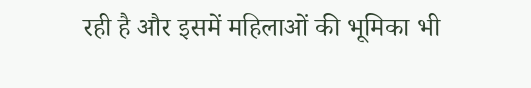रही है और इसमें महिलाओं की भूमिका भी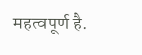महत्वपूर्ण है.